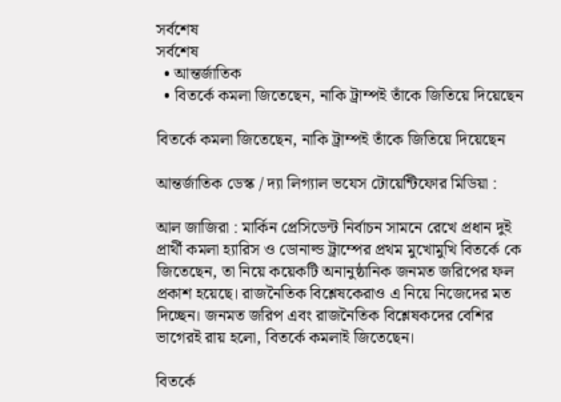সর্বশেষ
সর্বশেষ
  • আন্তর্জাতিক
  • বিতর্কে কমলা জিতেছেন, নাকি ট্রাম্পই তাঁকে জিতিয়ে দিয়েছেন

বিতর্কে কমলা জিতেছেন, নাকি ট্রাম্পই তাঁকে জিতিয়ে দিয়েছেন

আন্তর্জাতিক ডেস্ক / দ্যা লিগ্যাল ভযেস টোয়েন্টিফোর মিডিয়া :

আল জাজিরা : মার্কিন প্রেসিডেন্ট নির্বাচন সামনে রেখে প্রধান দুই প্রার্থী কমলা হ্যারিস ও ডোনাল্ড ট্রাম্পের প্রথম মুখোমুখি বিতর্কে কে জিতেছেন, তা নিয়ে কয়েকটি অনানুষ্ঠানিক জনমত জরিপের ফল প্রকাশ হয়েছে। রাজনৈতিক বিশ্লেষকেরাও এ নিয়ে নিজেদের মত দিচ্ছেন। জনমত জরিপ এবং রাজনৈতিক বিশ্লেষকদের বেশির ভাগেরই রায় হলো, বিতর্কে কমলাই জিতেছেন।

বিতর্কে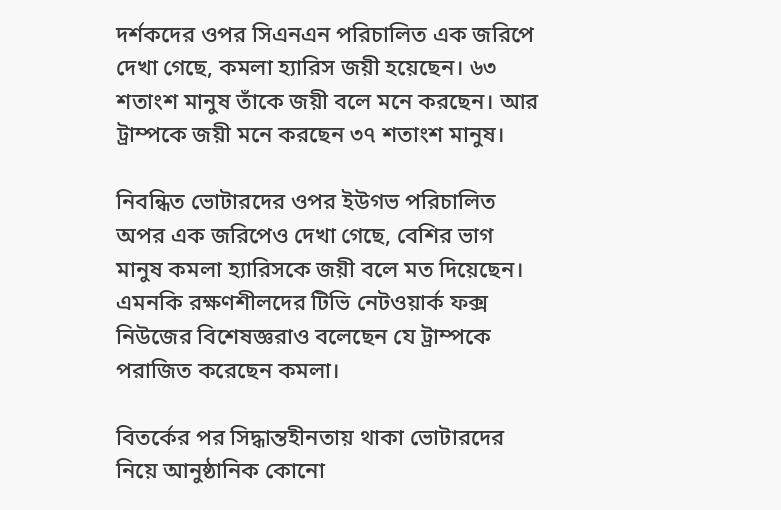দর্শকদের ওপর সিএনএন পরিচালিত এক জরিপে দেখা গেছে, কমলা হ্যারিস জয়ী হয়েছেন। ৬৩ শতাংশ মানুষ তাঁকে জয়ী বলে মনে করছেন। আর ট্রাম্পকে জয়ী মনে করছেন ৩৭ শতাংশ মানুষ।

নিবন্ধিত ভোটারদের ওপর ইউগভ পরিচালিত অপর এক জরিপেও দেখা গেছে, বেশির ভাগ মানুষ কমলা হ্যারিসকে জয়ী বলে মত দিয়েছেন। এমনকি রক্ষণশীলদের টিভি নেটওয়ার্ক ফক্স নিউজের বিশেষজ্ঞরাও বলেছেন যে ট্রাম্পকে পরাজিত করেছেন কমলা।

বিতর্কের পর সিদ্ধান্তহীনতায় থাকা ভোটারদের নিয়ে আনুষ্ঠানিক কোনো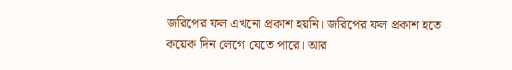জরিপের ফল এখনো প্রকাশ হয়নি। জরিপের ফল প্রকাশ হতে কয়েক দিন লেগে যেতে পারে। আর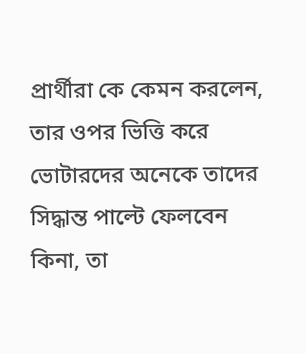প্রার্থীরা কে কেমন করলেন, তার ওপর ভিত্তি করে ভোটারদের অনেকে তাদের সিদ্ধান্ত পাল্টে ফেলবেন কিনা, তা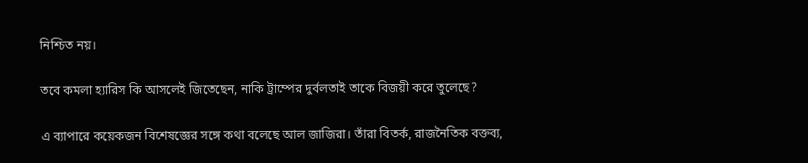নিশ্চিত নয়।

তবে কমলা হ্যারিস কি আসলেই জিতেছেন, নাকি ট্রাম্পের দুর্বলতাই তাকে বিজয়ী করে তুলেছে?

এ ব্যাপারে কয়েকজন বিশেষজ্ঞের সঙ্গে কথা বলেছে আল জাজিরা। তাঁরা বিতর্ক, রাজনৈতিক বক্তব্য,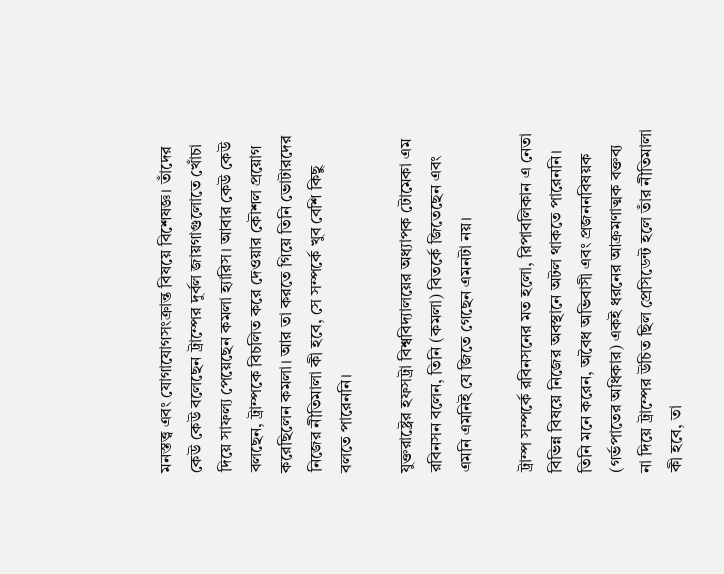মনস্তত্ত্ব এবং যোগাযোগসংক্রান্ত বিষয়ে বিশেষজ্ঞ। তাঁদের কেউ কেউ বলেছেন ট্রাম্পের দুর্বল জায়গাগুলোতে খোঁচা দিয়ে সাফল্য পেয়েছেন কমলা হ্যারিস। আবার কেউ কেউ বলছেন, ট্রাম্পকে বিচলিত করে দেওয়ার কৌশল প্রয়োগ করেছিলেন কমলা। আর তা করতে গিয়ে তিনি ভোটারদের নিজের নীতিমালা কী হবে, সে সম্পর্কে খুব বেশি কিছু বলতে পারেননি।

যুক্তরাষ্ট্রের হফসট্রা বিশ্ববিদ্যালয়ের অধ্যাপক টোমেকা এম রবিনসন বলেন, তিনি (কমলা) বিতর্কে জিতেছেন এবং এমনি এমনিই যে জিতে গেছেন এমনটা নয়।

ট্রাম্প সম্পর্কে রবিনসনের মত হলো, রিপাবলিকান এ নেতা বিভিন্ন বিষয়ে নিজের অবস্থানে অটল থাকতে পারেননি। তিনি মনে করেন, অবৈধ অভিবাসী এবং প্রজননবিষয়ক (গর্ভপাতের অধিকার) একই ধরনের আক্রমণাত্মক বক্তব্য না দিয়ে ট্রাম্পের উচিত ছিল প্রেসিডেন্ট হলে তাঁর নীতিমালা কী হবে, তা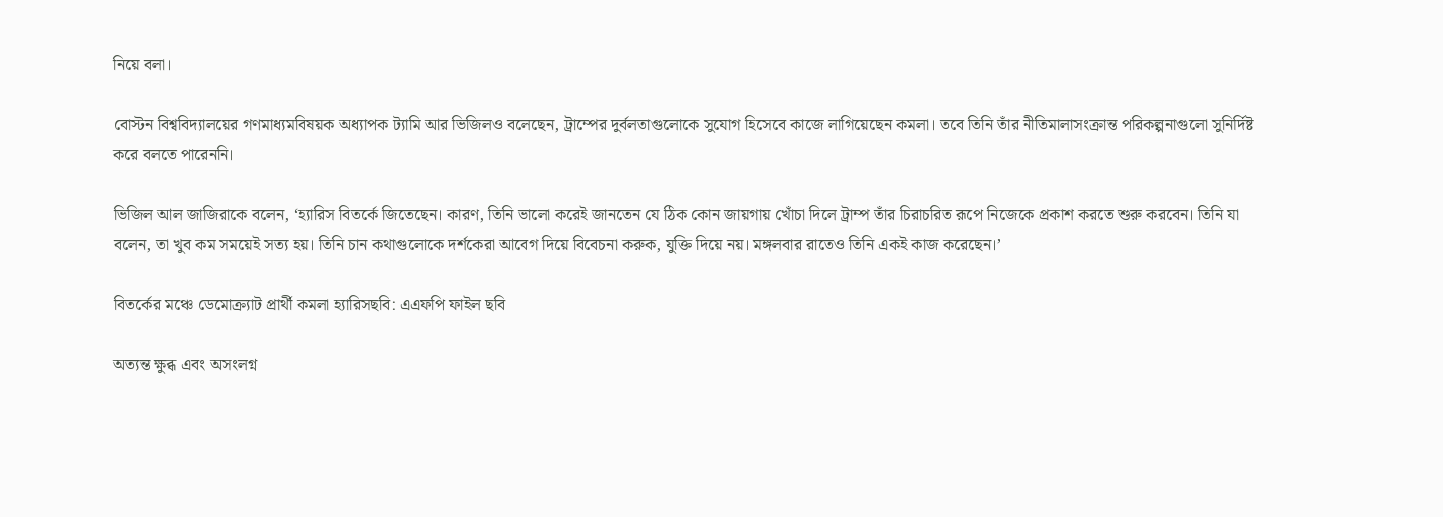নিয়ে বলা।

বোস্টন বিশ্ববিদ্যালয়ের গণমাধ্যমবিষয়ক অধ্যাপক ট্যামি আর ভিজিলও বলেছেন, ট্রাম্পের দুর্বলতাগুলোকে সুযোগ হিসেবে কাজে লাগিয়েছেন কমলা। তবে তিনি তাঁর নীতিমালাসংক্রান্ত পরিকল্পনাগুলো সুনির্দিষ্ট করে বলতে পারেননি।

ভিজিল আল জাজিরাকে বলেন, ‘হ্যারিস বিতর্কে জিতেছেন। কারণ, তিনি ভালো করেই জানতেন যে ঠিক কোন জায়গায় খোঁচা দিলে ট্রাম্প তাঁর চিরাচরিত রূপে নিজেকে প্রকাশ করতে শুরু করবেন। তিনি যা বলেন, তা খুব কম সময়েই সত্য হয়। তিনি চান কথাগুলোকে দর্শকেরা আবেগ দিয়ে বিবেচনা করুক, যুক্তি দিয়ে নয়। মঙ্গলবার রাতেও তিনি একই কাজ করেছেন।’

বিতর্কের মঞ্চে ডেমোক্র্যাট প্রার্থী কমলা হ্যারিসছবি: এএফপি ফাইল ছবি

অত্যন্ত ক্ষুব্ধ এবং অসংলগ্ন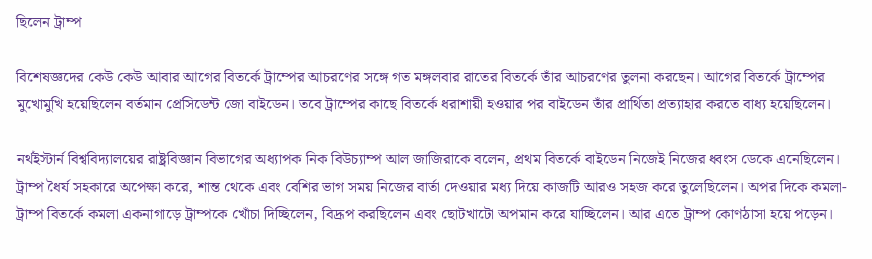ছিলেন ট্রাম্প

বিশেষজ্ঞদের কেউ কেউ আবার আগের বিতর্কে ট্রাম্পের আচরণের সঙ্গে গত মঙ্গলবার রাতের বিতর্কে তাঁর আচরণের তুলনা করছেন। আগের বিতর্কে ট্রাম্পের মুখোমুখি হয়েছিলেন বর্তমান প্রেসিডেন্ট জো বাইডেন। তবে ট্রাম্পের কাছে বিতর্কে ধরাশায়ী হওয়ার পর বাইডেন তাঁর প্রার্থিতা প্রত্যাহার করতে বাধ্য হয়েছিলেন।

নর্থইস্টার্ন বিশ্ববিদ্যালয়ের রাষ্ট্রবিজ্ঞান বিভাগের অধ্যাপক নিক বিউচ্যাম্প আল জাজিরাকে বলেন, প্রথম বিতর্কে বাইডেন নিজেই নিজের ধ্বংস ডেকে এনেছিলেন।  ট্রাম্প ধৈর্য সহকারে অপেক্ষা করে, শান্ত থেকে এবং বেশির ভাগ সময় নিজের বার্তা দেওয়ার মধ্য দিয়ে কাজটি আরও সহজ করে তুলেছিলেন। অপর দিকে কমলা-ট্রাম্প বিতর্কে কমলা একনাগাড়ে ট্রাম্পকে খোঁচা দিচ্ছিলেন, বিদ্রূপ করছিলেন এবং ছোটখাটো অপমান করে যাচ্ছিলেন। আর এতে ট্রাম্প কোণঠাসা হয়ে পড়েন।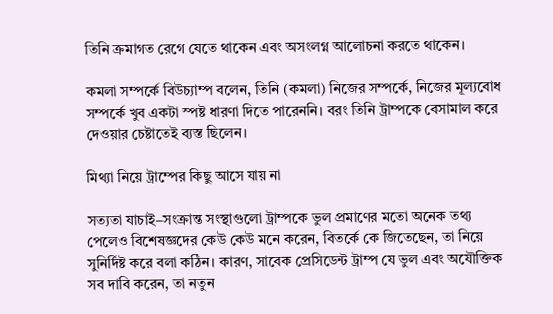তিনি ক্রমাগত রেগে যেতে থাকেন এবং অসংলগ্ন আলোচনা করতে থাকেন।

কমলা সম্পর্কে বিউচ্যাম্প বলেন, তিনি (কমলা) নিজের সম্পর্কে, নিজের মূল্যবোধ সম্পর্কে খুব একটা স্পষ্ট ধারণা দিতে পারেননি। বরং তিনি ট্রাম্পকে বেসামাল করে দেওয়ার চেষ্টাতেই ব্যস্ত ছিলেন।

মিথ্যা নিয়ে ট্রাম্পের কিছু আসে যায় না

সত্যতা যাচাই–সংক্রান্ত সংস্থাগুলো ট্রাম্পকে ভুল প্রমাণের মতো অনেক তথ্য পেলেও বিশেষজ্ঞদের কেউ কেউ মনে করেন, বিতর্কে কে জিতেছেন, তা নিয়ে সুনির্দিষ্ট করে বলা কঠিন। কারণ, সাবেক প্রেসিডেন্ট ট্রাম্প যে ভুল এবং অযৌক্তিক সব দাবি করেন, তা নতুন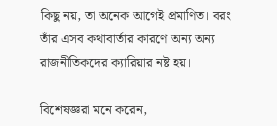কিছু নয়, তা অনেক আগেই প্রমাণিত। বরং তাঁর এসব কথাবার্তার কারণে অন্য অন্য রাজনীতিকদের ক্যারিয়ার নষ্ট হয়।

বিশেষজ্ঞরা মনে করেন,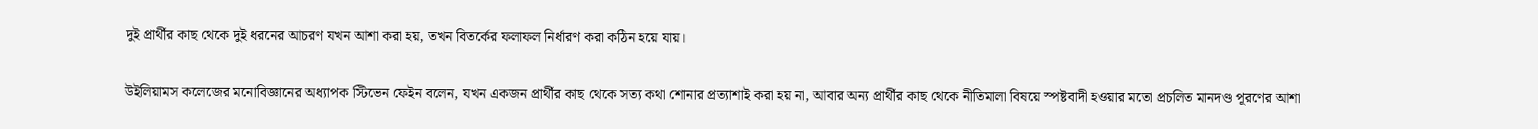দুই প্রার্থীর কাছ থেকে দুই ধরনের আচরণ যখন আশা করা হয়, তখন বিতর্কের ফলাফল নির্ধারণ করা কঠিন হয়ে যায়।

উইলিয়ামস কলেজের মনোবিজ্ঞানের অধ্যাপক স্টিভেন ফেইন বলেন, যখন একজন প্রার্থীর কাছ থেকে সত্য কথা শোনার প্রত্যাশাই করা হয় না, আবার অন্য প্রার্থীর কাছ থেকে নীতিমালা বিষয়ে স্পষ্টবাদী হওয়ার মতো প্রচলিত মানদণ্ড পূরণের আশা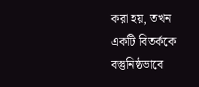করা হয়, তখন একটি বিতর্ককে বস্তুনিষ্ঠভাবে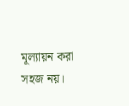মূল্যায়ন করা সহজ নয়।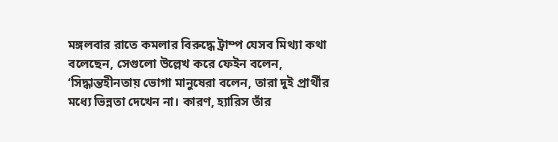মঙ্গলবার রাতে কমলার বিরুদ্ধে ট্রাম্প যেসব মিথ্যা কথা বলেছেন, সেগুলো উল্লেখ করে ফেইন বলেন, ‘সিদ্ধান্তহীনতায় ভোগা মানুষেরা বলেন, তারা দুই প্রার্থীর মধ্যে ভিন্নতা দেখেন না। কারণ, হ্যারিস তাঁর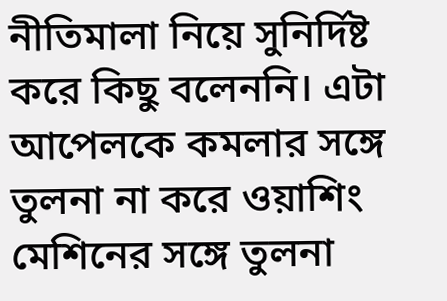নীতিমালা নিয়ে সুনির্দিষ্ট করে কিছু বলেননি। এটা আপেলকে কমলার সঙ্গে তুলনা না করে ওয়াশিং মেশিনের সঙ্গে তুলনা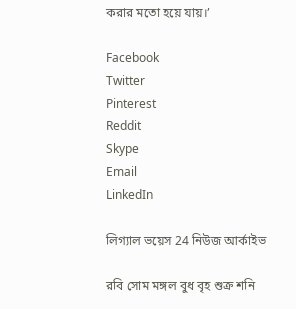করার মতো হয়ে যায়।’

Facebook
Twitter
Pinterest
Reddit
Skype
Email
LinkedIn

লিগ্যাল ভয়েস 24 নিউজ আর্কাইভ

রবি সোম মঙ্গল বুধ বৃহ শুক্র শনি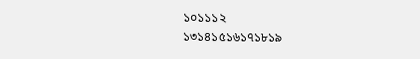১০১১১২
১৩১৪১৫১৬১৭১৮১৯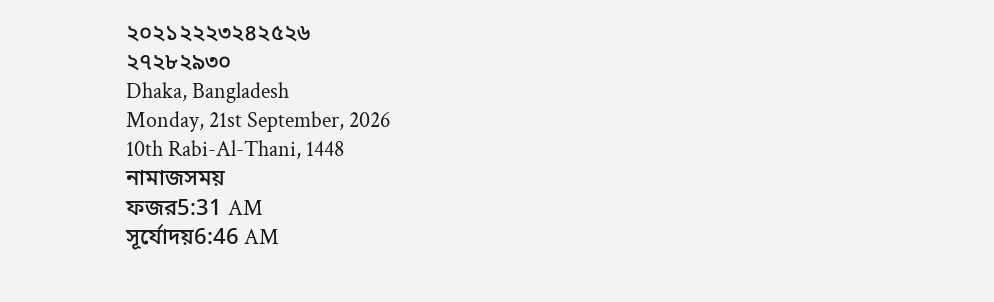২০২১২২২৩২৪২৫২৬
২৭২৮২৯৩০
Dhaka, Bangladesh
Monday, 21st September, 2026
10th Rabi-Al-Thani, 1448
নামাজসময়
ফজর5:31 AM
সূর্যোদয়6:46 AM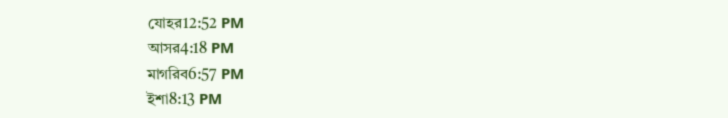যোহর12:52 PM
আসর4:18 PM
মাগরিব6:57 PM
ইশা8:13 PM